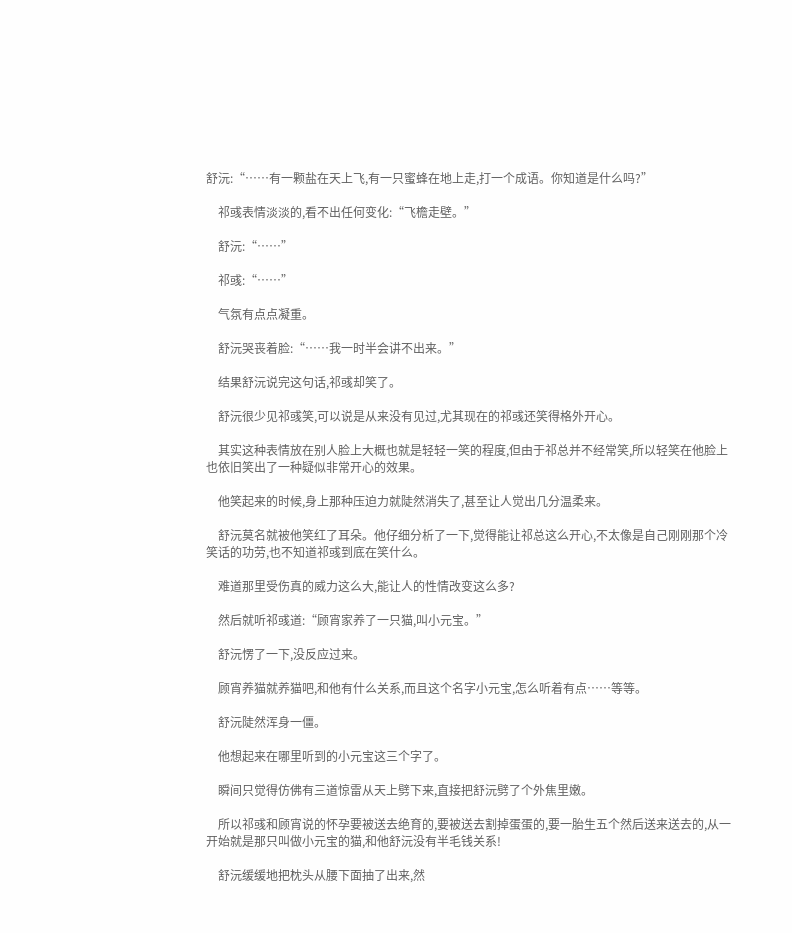舒沅:“……有一颗盐在天上飞,有一只蜜蜂在地上走,打一个成语。你知道是什么吗?”

    祁彧表情淡淡的,看不出任何变化:“飞檐走壁。”

    舒沅:“……”

    祁彧:“……”

    气氛有点点凝重。

    舒沅哭丧着脸:“……我一时半会讲不出来。”

    结果舒沅说完这句话,祁彧却笑了。

    舒沅很少见祁彧笑,可以说是从来没有见过,尤其现在的祁彧还笑得格外开心。

    其实这种表情放在别人脸上大概也就是轻轻一笑的程度,但由于祁总并不经常笑,所以轻笑在他脸上也依旧笑出了一种疑似非常开心的效果。

    他笑起来的时候,身上那种压迫力就陡然消失了,甚至让人觉出几分温柔来。

    舒沅莫名就被他笑红了耳朵。他仔细分析了一下,觉得能让祁总这么开心,不太像是自己刚刚那个冷笑话的功劳,也不知道祁彧到底在笑什么。

    难道那里受伤真的威力这么大,能让人的性情改变这么多?

    然后就听祁彧道:“顾宵家养了一只猫,叫小元宝。”

    舒沅愣了一下,没反应过来。

    顾宵养猫就养猫吧,和他有什么关系,而且这个名字小元宝,怎么听着有点……等等。

    舒沅陡然浑身一僵。

    他想起来在哪里听到的小元宝这三个字了。

    瞬间只觉得仿佛有三道惊雷从天上劈下来,直接把舒沅劈了个外焦里嫩。

    所以祁彧和顾宵说的怀孕要被送去绝育的,要被送去割掉蛋蛋的,要一胎生五个然后送来送去的,从一开始就是那只叫做小元宝的猫,和他舒沅没有半毛钱关系!

    舒沅缓缓地把枕头从腰下面抽了出来,然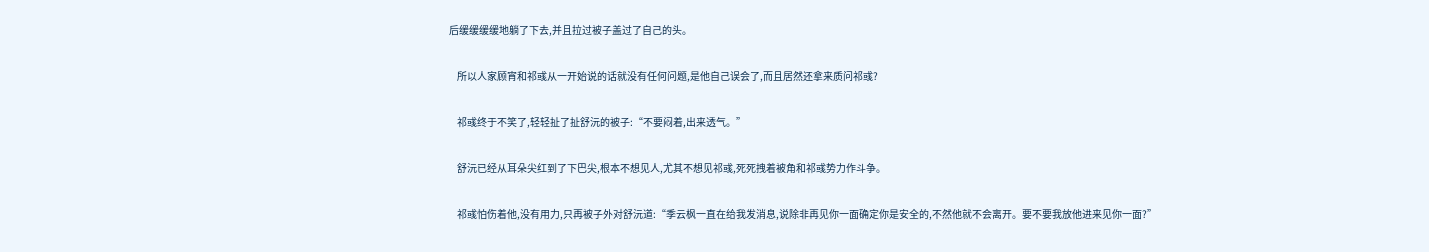后缓缓缓缓地躺了下去,并且拉过被子盖过了自己的头。

    所以人家顾宵和祁彧从一开始说的话就没有任何问题,是他自己误会了,而且居然还拿来质问祁彧?

    祁彧终于不笑了,轻轻扯了扯舒沅的被子:“不要闷着,出来透气。”

    舒沅已经从耳朵尖红到了下巴尖,根本不想见人,尤其不想见祁彧,死死拽着被角和祁彧势力作斗争。

    祁彧怕伤着他,没有用力,只再被子外对舒沅道:“季云枫一直在给我发消息,说除非再见你一面确定你是安全的,不然他就不会离开。要不要我放他进来见你一面?”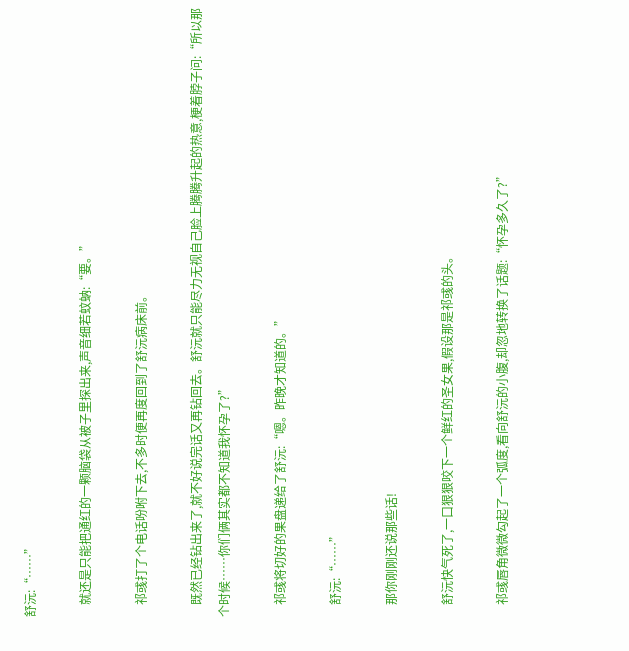舒沅:“……”

    就还是只能把通红的一颗脑袋从被子里探出来,声音细若蚊蚋:“要。”

    祁彧打了个电话吩咐下去,不多时便再度回到了舒沅病床前。

    既然已经钻出来了,就不好说完话又再钻回去。舒沅就只能尽力无视自己脸上腾腾升起的热意,梗着脖子问:“所以那个时候……你们俩其实都不知道我怀孕了?”

    祁彧将切好的果盘递给了舒沅:“嗯。昨晚才知道的。”

    舒沅:“……”

    那你刚刚还说那些话!

    舒沅快气死了,一口狠狠咬下一个鲜红的圣女果,假设那是祁彧的头。

    祁彧唇角微微勾起了一个弧度,看向舒沅的小腹,却忽地转换了话题:“怀孕多久了?”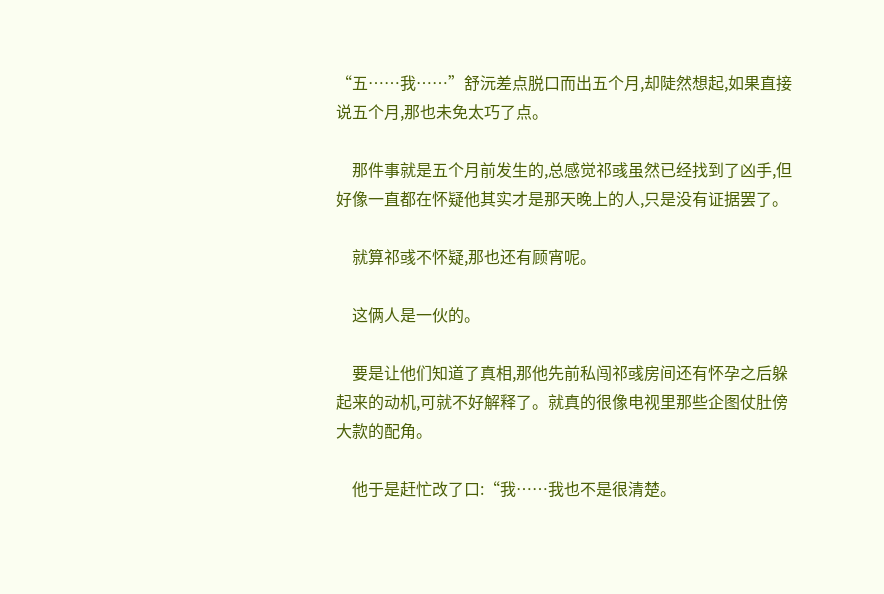“五……我……”舒沅差点脱口而出五个月,却陡然想起,如果直接说五个月,那也未免太巧了点。

    那件事就是五个月前发生的,总感觉祁彧虽然已经找到了凶手,但好像一直都在怀疑他其实才是那天晚上的人,只是没有证据罢了。

    就算祁彧不怀疑,那也还有顾宵呢。

    这俩人是一伙的。

    要是让他们知道了真相,那他先前私闯祁彧房间还有怀孕之后躲起来的动机,可就不好解释了。就真的很像电视里那些企图仗肚傍大款的配角。

    他于是赶忙改了口:“我……我也不是很清楚。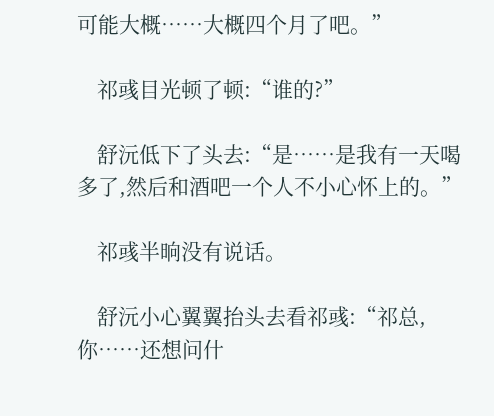可能大概……大概四个月了吧。”

    祁彧目光顿了顿:“谁的?”

    舒沅低下了头去:“是……是我有一天喝多了,然后和酒吧一个人不小心怀上的。”

    祁彧半晌没有说话。

    舒沅小心翼翼抬头去看祁彧:“祁总,你……还想问什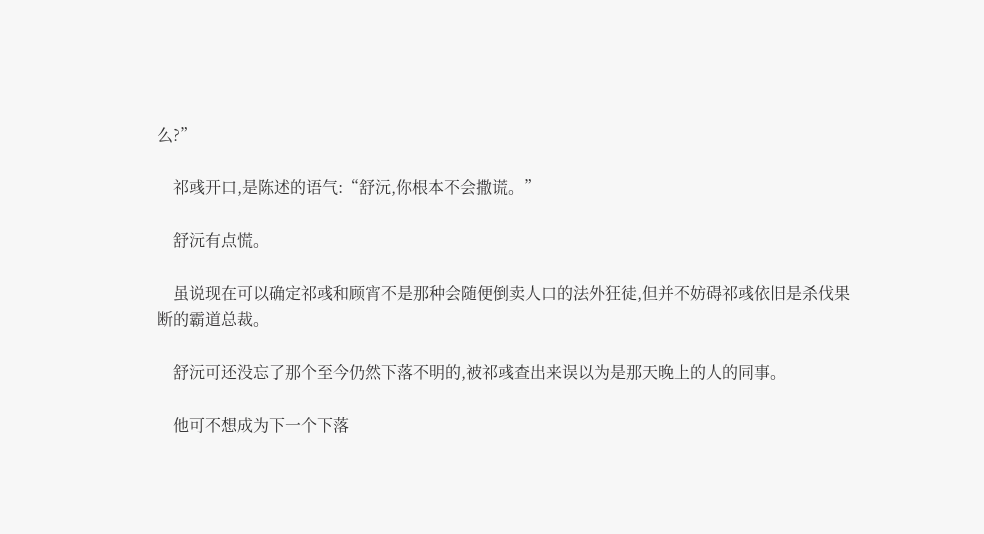么?”

    祁彧开口,是陈述的语气:“舒沅,你根本不会撒谎。”

    舒沅有点慌。

    虽说现在可以确定祁彧和顾宵不是那种会随便倒卖人口的法外狂徒,但并不妨碍祁彧依旧是杀伐果断的霸道总裁。

    舒沅可还没忘了那个至今仍然下落不明的,被祁彧查出来误以为是那天晚上的人的同事。

    他可不想成为下一个下落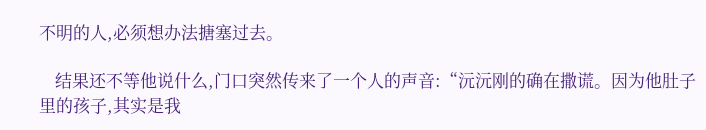不明的人,必须想办法搪塞过去。

    结果还不等他说什么,门口突然传来了一个人的声音:“沅沅刚的确在撒谎。因为他肚子里的孩子,其实是我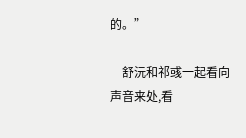的。”

    舒沅和祁彧一起看向声音来处,看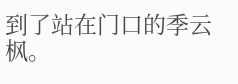到了站在门口的季云枫。